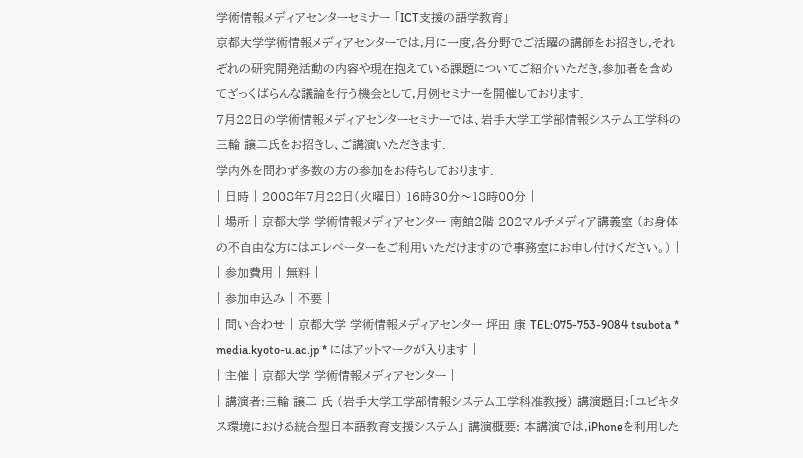学術情報メディアセンターセミナー 「ICT支援の語学教育」
京都大学学術情報メディアセンターでは,月に一度,各分野でご活躍の講師をお招きし,それぞれの研究開発活動の内容や現在抱えている課題についてご紹介いただき,参加者を含めてざっくばらんな議論を行う機会として,月例セミナーを開催しております.
7月22日の学術情報メディアセンターセミナーでは、岩手大学工学部情報システム工学科の三輪 譲二氏をお招きし、ご講演いただきます.
学内外を問わず多数の方の参加をお待ちしております.
| 日時 | 2008年7月22日(火曜日) 16時30分〜18時00分 |
| 場所 | 京都大学 学術情報メディアセンター 南館2階 202マルチメディア講義室 (お身体の不自由な方にはエレベーターをご利用いただけますので事務室にお申し付けください。) |
| 参加費用 | 無料 |
| 参加申込み | 不要 |
| 問い合わせ | 京都大学 学術情報メディアセンター 坪田 康 TEL:075-753-9084 tsubota * media.kyoto-u.ac.jp * にはアットマークが入ります |
| 主催 | 京都大学 学術情報メディアセンター |
| 講演者:三輪 譲二 氏 (岩手大学工学部情報システム工学科准教授) 講演題目:「ユビキタス環境における統合型日本語教育支援システム」 講演概要: 本講演では,iPhoneを利用した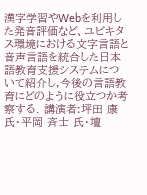漢字学習やWebを利用した発音評価など、ユビキタス環境における文字言語と音声言語を統合した日本語教育支援システムについて紹介し,今後の言語教育にどのように役立つか考察する. 講演者:坪田 康 氏・平岡 斉士 氏・壇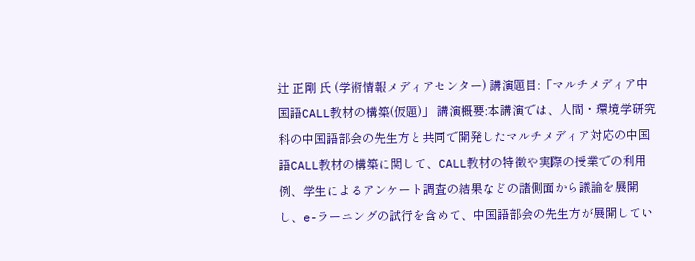辻 正剛 氏 (学術情報メディアセンター) 講演題目:「マルチメディア中国語CALL教材の構築(仮題)」 講演概要:本講演では、人間・環境学研究科の中国語部会の先生方と共同で開発したマルチメディア対応の中国語CALL教材の構築に関して、CALL教材の特徴や実際の授業での利用例、学生によるアンケート調査の結果などの諸側面から議論を展開し、e-ラーニングの試行を含めて、中国語部会の先生方が展開してい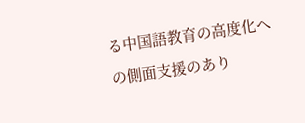る中国語教育の高度化への側面支援のあり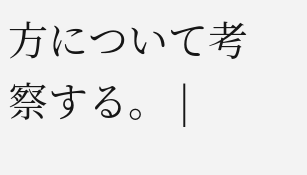方について考察する。 |